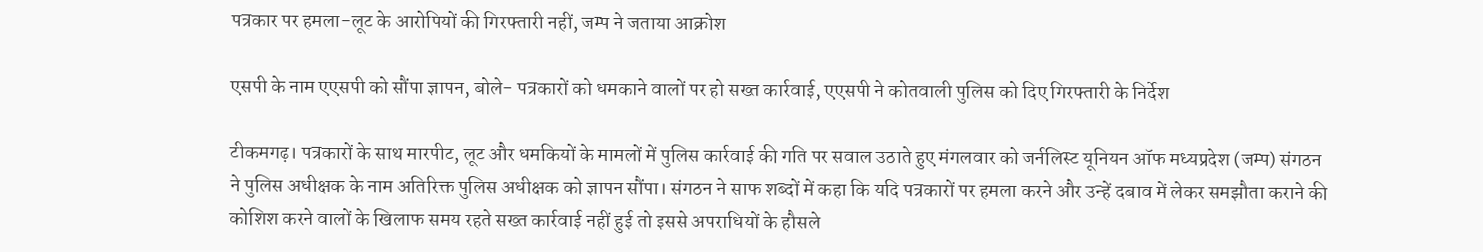पत्रकार पर हमला-लूट के आरोपियों की गिरफ्तारी नहीं, जम्प ने जताया आक्रोश

एसपी के नाम एएसपी को सौंपा ज्ञापन, बोले- पत्रकारों को धमकाने वालों पर हो सख्त कार्रवाई, एएसपी ने कोतवाली पुलिस को दिए गिरफ्तारी के निर्देश

टीकमगढ़। पत्रकारों के साथ मारपीट, लूट और धमकियों के मामलों में पुलिस कार्रवाई की गति पर सवाल उठाते हुए मंगलवार को जर्नलिस्ट यूनियन ऑफ मध्यप्रदेश (जम्प) संगठन ने पुलिस अधीक्षक के नाम अतिरिक्त पुलिस अधीक्षक को ज्ञापन सौंपा। संगठन ने साफ शब्दों में कहा कि यदि पत्रकारों पर हमला करने और उन्हें दबाव में लेकर समझौता कराने की कोशिश करने वालों के खिलाफ समय रहते सख्त कार्रवाई नहीं हुई तो इससे अपराधियों के हौसले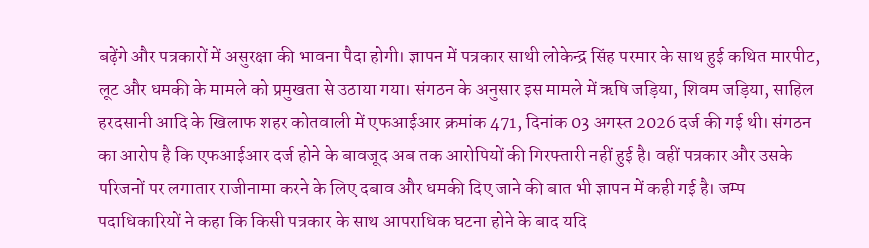बढ़ेंगे और पत्रकारों में असुरक्षा की भावना पैदा होगी। ज्ञापन में पत्रकार साथी लोकेन्द्र सिंह परमार के साथ हुई कथित मारपीट, लूट और धमकी के मामले को प्रमुखता से उठाया गया। संगठन के अनुसार इस मामले में ऋषि जड़िया, शिवम जड़िया, साहिल हरदसानी आदि के खिलाफ शहर कोतवाली में एफआईआर क्रमांक 471, दिनांक 03 अगस्त 2026 दर्ज की गई थी। संगठन का आरोप है कि एफआईआर दर्ज होने के बावजूद अब तक आरोपियों की गिरफ्तारी नहीं हुई है। वहीं पत्रकार और उसके परिजनों पर लगातार राजीनामा करने के लिए दबाव और धमकी दिए जाने की बात भी ज्ञापन में कही गई है। जम्प पदाधिकारियों ने कहा कि किसी पत्रकार के साथ आपराधिक घटना होने के बाद यदि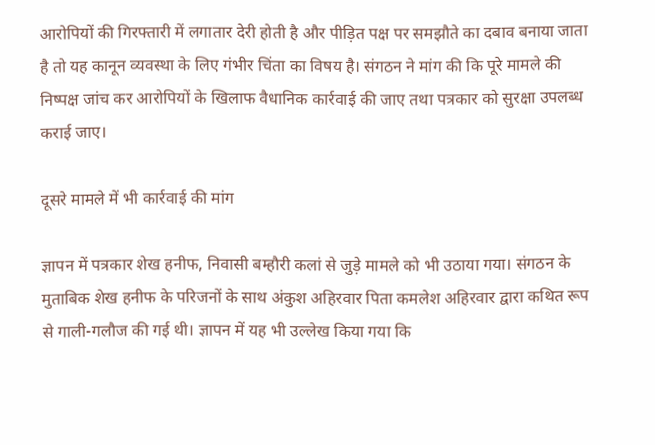आरोपियों की गिरफ्तारी में लगातार देरी होती है और पीड़ित पक्ष पर समझौते का दबाव बनाया जाता है तो यह कानून व्यवस्था के लिए गंभीर चिंता का विषय है। संगठन ने मांग की कि पूरे मामले की निष्पक्ष जांच कर आरोपियों के खिलाफ वैधानिक कार्रवाई की जाए तथा पत्रकार को सुरक्षा उपलब्ध कराई जाए।

दूसरे मामले में भी कार्रवाई की मांग

ज्ञापन में पत्रकार शेख हनीफ, निवासी बम्हौरी कलां से जुड़े मामले को भी उठाया गया। संगठन के मुताबिक शेख हनीफ के परिजनों के साथ अंकुश अहिरवार पिता कमलेश अहिरवार द्वारा कथित रूप से गाली-गलौज की गई थी। ज्ञापन में यह भी उल्लेख किया गया कि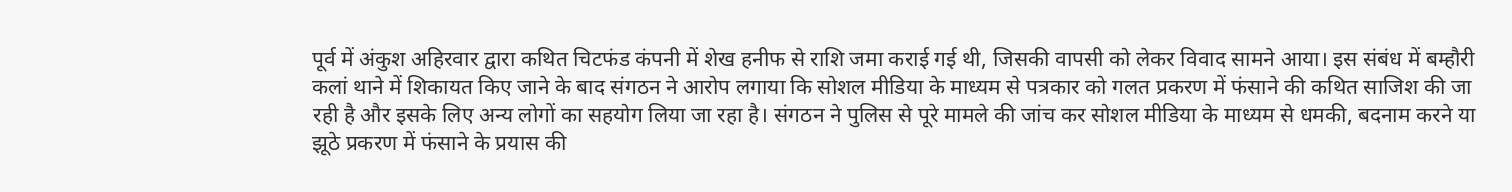पूर्व में अंकुश अहिरवार द्वारा कथित चिटफंड कंपनी में शेख हनीफ से राशि जमा कराई गई थी, जिसकी वापसी को लेकर विवाद सामने आया। इस संबंध में बम्हौरी कलां थाने में शिकायत किए जाने के बाद संगठन ने आरोप लगाया कि सोशल मीडिया के माध्यम से पत्रकार को गलत प्रकरण में फंसाने की कथित साजिश की जा रही है और इसके लिए अन्य लोगों का सहयोग लिया जा रहा है। संगठन ने पुलिस से पूरे मामले की जांच कर सोशल मीडिया के माध्यम से धमकी, बदनाम करने या झूठे प्रकरण में फंसाने के प्रयास की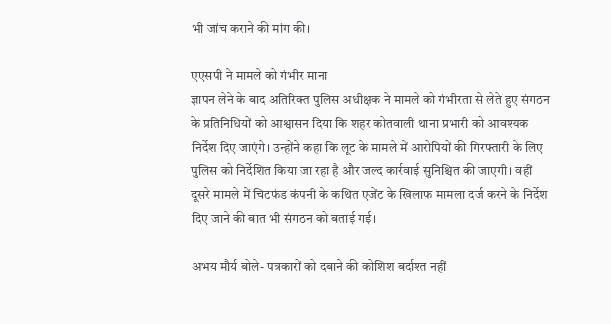भी जांच कराने की मांग की।

एएसपी ने मामले को गंभीर माना
ज्ञापन लेने के बाद अतिरिक्त पुलिस अधीक्षक ने मामले को गंभीरता से लेते हुए संगठन के प्रतिनिधियों को आश्वासन दिया कि शहर कोतवाली थाना प्रभारी को आवश्यक निर्देश दिए जाएंगे। उन्होंने कहा कि लूट के मामले में आरोपियों की गिरफ्तारी के लिए पुलिस को निर्देशित किया जा रहा है और जल्द कार्रवाई सुनिश्चित की जाएगी। वहीं दूसरे मामले में चिटफंड कंपनी के कथित एजेंट के खिलाफ मामला दर्ज करने के निर्देश दिए जाने की बात भी संगठन को बताई गई।

अभय मौर्य बोले- पत्रकारों को दबाने की कोशिश बर्दाश्त नहीं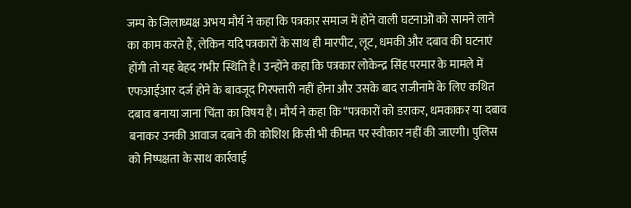जम्प के जिलाध्यक्ष अभय मौर्य ने कहा कि पत्रकार समाज में होने वाली घटनाओं को सामने लाने का काम करते हैं, लेकिन यदि पत्रकारों के साथ ही मारपीट, लूट, धमकी और दबाव की घटनाएं होंगी तो यह बेहद गंभीर स्थिति है। उन्होंने कहा कि पत्रकार लोकेन्द्र सिंह परमार के मामले में एफआईआर दर्ज होने के बावजूद गिरफ्तारी नहीं होना और उसके बाद राजीनामे के लिए कथित दबाव बनाया जाना चिंता का विषय है। मौर्य ने कहा कि “पत्रकारों को डराकर, धमकाकर या दबाव बनाकर उनकी आवाज दबाने की कोशिश किसी भी कीमत पर स्वीकार नहीं की जाएगी। पुलिस को निष्पक्षता के साथ कार्रवाई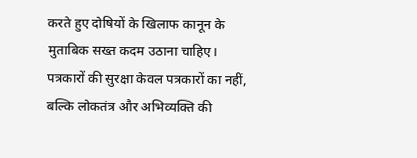करते हुए दोषियों के खिलाफ कानून के मुताबिक सख्त कदम उठाना चाहिए। पत्रकारों की सुरक्षा केवल पत्रकारों का नहीं, बल्कि लोकतंत्र और अभिव्यक्ति की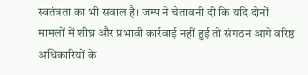स्वतंत्रता का भी सवाल है। जम्प ने चेतावनी दी कि यदि दोनों मामलों में शीघ्र और प्रभावी कार्रवाई नहीं हुई तो संगठन आगे वरिष्ठ अधिकारियों के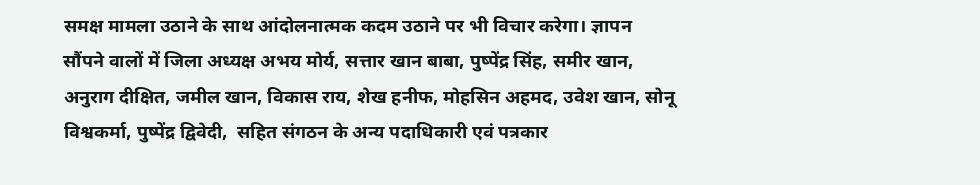समक्ष मामला उठाने के साथ आंदोलनात्मक कदम उठाने पर भी विचार करेगा। ज्ञापन सौंपने वालों में जिला अध्यक्ष अभय मोर्य, सत्तार खान बाबा, पुष्पेंद्र सिंह, समीर खान, अनुराग दीक्षित, जमील खान, विकास राय, शेख हनीफ, मोहसिन अहमद, उवेश खान, सोनू विश्वकर्मा, पुष्पेंद्र द्विवेदी,  सहित संगठन के अन्य पदाधिकारी एवं पत्रकार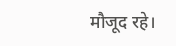मौजूद रहे।